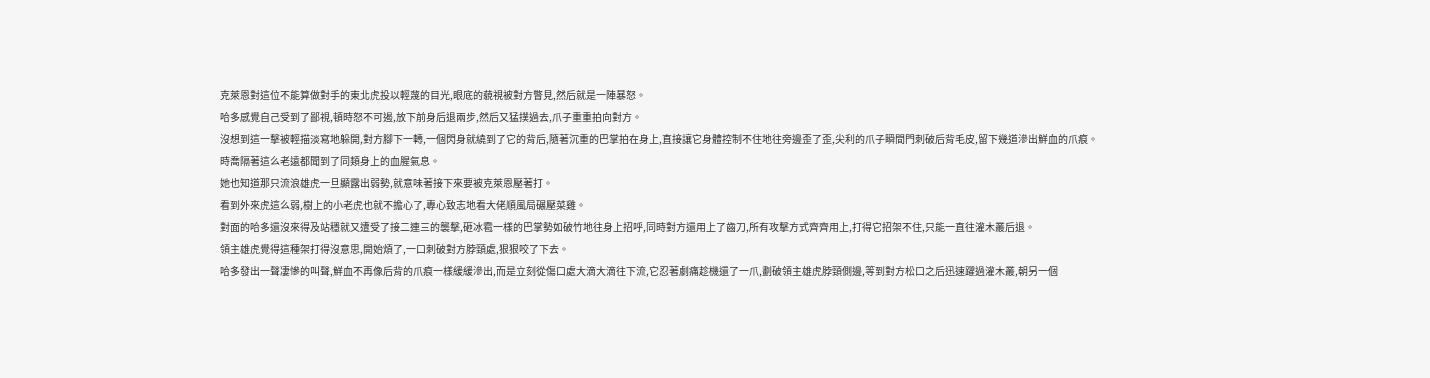克萊恩對這位不能算做對手的東北虎投以輕蔑的目光,眼底的藐視被對方瞥見,然后就是一陣暴怒。
哈多感覺自己受到了鄙視,頓時怒不可遏,放下前身后退兩步,然后又猛撲過去,爪子重重拍向對方。
沒想到這一擊被輕描淡寫地躲開,對方腳下一轉,一個閃身就繞到了它的背后,隨著沉重的巴掌拍在身上,直接讓它身體控制不住地往旁邊歪了歪,尖利的爪子瞬間門刺破后背毛皮,留下幾道滲出鮮血的爪痕。
時喬隔著這么老遠都聞到了同類身上的血腥氣息。
她也知道那只流浪雄虎一旦顯露出弱勢,就意味著接下來要被克萊恩壓著打。
看到外來虎這么弱,樹上的小老虎也就不擔心了,專心致志地看大佬順風局碾壓菜雞。
對面的哈多還沒來得及站穩就又遭受了接二連三的襲擊,砸冰雹一樣的巴掌勢如破竹地往身上招呼,同時對方還用上了齒刀,所有攻擊方式齊齊用上,打得它招架不住,只能一直往灌木叢后退。
領主雄虎覺得這種架打得沒意思,開始煩了,一口刺破對方脖頸處,狠狠咬了下去。
哈多發出一聲凄慘的叫聲,鮮血不再像后背的爪痕一樣緩緩滲出,而是立刻從傷口處大滴大滴往下流,它忍著劇痛趁機還了一爪,劃破領主雄虎脖頸側邊,等到對方松口之后迅速躍過灌木叢,朝另一個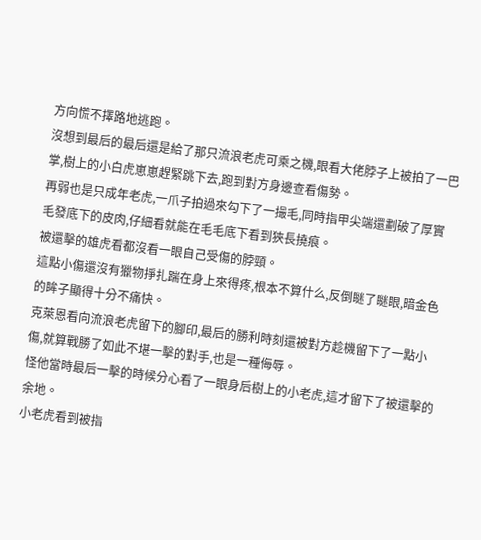方向慌不擇路地逃跑。
沒想到最后的最后還是給了那只流浪老虎可乘之機,眼看大佬脖子上被拍了一巴掌,樹上的小白虎崽崽趕緊跳下去,跑到對方身邊查看傷勢。
再弱也是只成年老虎,一爪子拍過來勾下了一撮毛,同時指甲尖端還劃破了厚實毛發底下的皮肉,仔細看就能在毛毛底下看到狹長撓痕。
被還擊的雄虎看都沒看一眼自己受傷的脖頸。
這點小傷還沒有獵物掙扎踹在身上來得疼,根本不算什么,反倒瞇了瞇眼,暗金色的眸子顯得十分不痛快。
克萊恩看向流浪老虎留下的腳印,最后的勝利時刻還被對方趁機留下了一點小傷,就算戰勝了如此不堪一擊的對手,也是一種侮辱。
怪他當時最后一擊的時候分心看了一眼身后樹上的小老虎,這才留下了被還擊的余地。
小老虎看到被指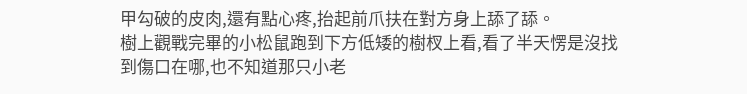甲勾破的皮肉,還有點心疼,抬起前爪扶在對方身上舔了舔。
樹上觀戰完畢的小松鼠跑到下方低矮的樹杈上看,看了半天愣是沒找到傷口在哪,也不知道那只小老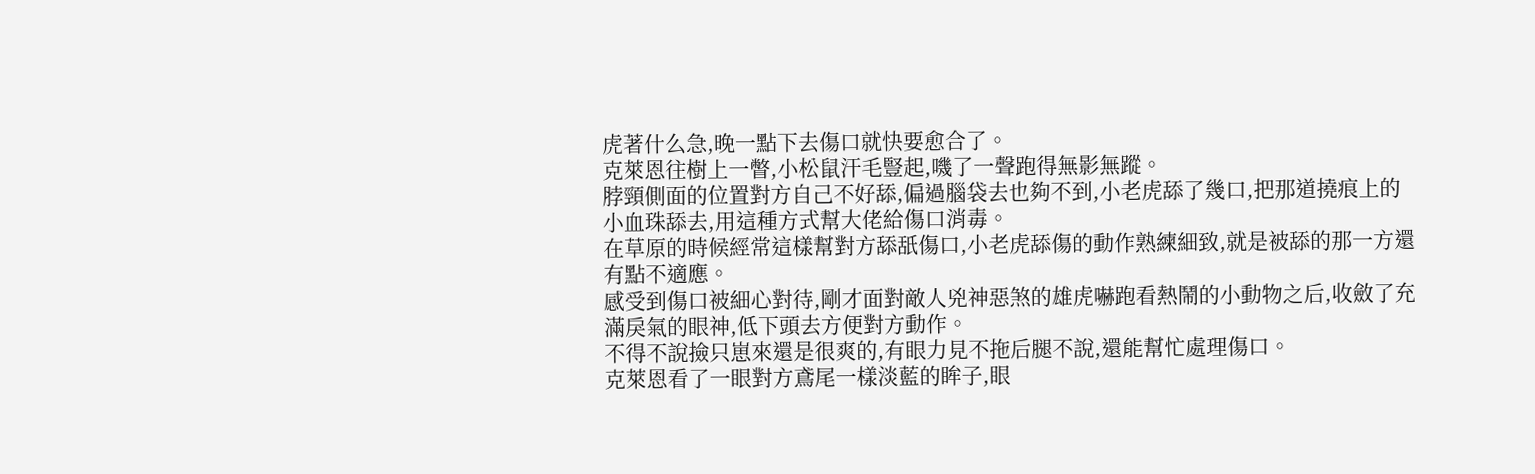虎著什么急,晚一點下去傷口就快要愈合了。
克萊恩往樹上一瞥,小松鼠汗毛豎起,嘰了一聲跑得無影無蹤。
脖頸側面的位置對方自己不好舔,偏過腦袋去也夠不到,小老虎舔了幾口,把那道撓痕上的小血珠舔去,用這種方式幫大佬給傷口消毒。
在草原的時候經常這樣幫對方舔舐傷口,小老虎舔傷的動作熟練細致,就是被舔的那一方還有點不適應。
感受到傷口被細心對待,剛才面對敵人兇神惡煞的雄虎嚇跑看熱鬧的小動物之后,收斂了充滿戾氣的眼神,低下頭去方便對方動作。
不得不說撿只崽來還是很爽的,有眼力見不拖后腿不說,還能幫忙處理傷口。
克萊恩看了一眼對方鳶尾一樣淡藍的眸子,眼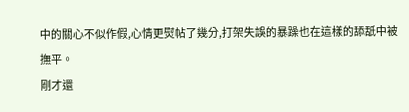中的關心不似作假,心情更熨帖了幾分,打架失誤的暴躁也在這樣的舔舐中被撫平。
剛才還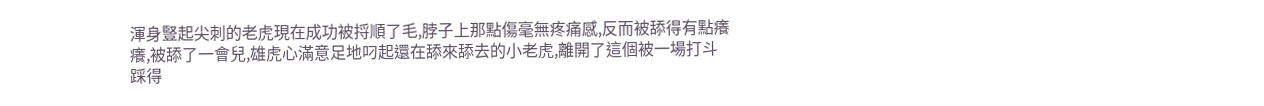渾身豎起尖刺的老虎現在成功被捋順了毛,脖子上那點傷毫無疼痛感,反而被舔得有點癢癢,被舔了一會兒,雄虎心滿意足地叼起還在舔來舔去的小老虎,離開了這個被一場打斗踩得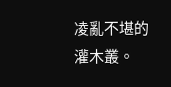凌亂不堪的灌木叢。